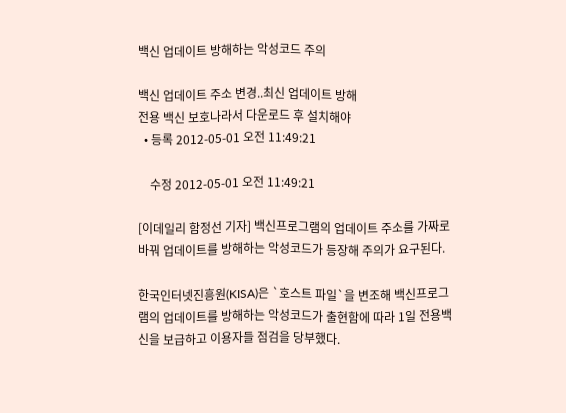백신 업데이트 방해하는 악성코드 주의

백신 업데이트 주소 변경..최신 업데이트 방해
전용 백신 보호나라서 다운로드 후 설치해야
  • 등록 2012-05-01 오전 11:49:21

    수정 2012-05-01 오전 11:49:21

[이데일리 함정선 기자] 백신프로그램의 업데이트 주소를 가짜로 바꿔 업데이트를 방해하는 악성코드가 등장해 주의가 요구된다.

한국인터넷진흥원(KISA)은 `호스트 파일`을 변조해 백신프로그램의 업데이트를 방해하는 악성코드가 출현함에 따라 1일 전용백신을 보급하고 이용자들 점검을 당부했다.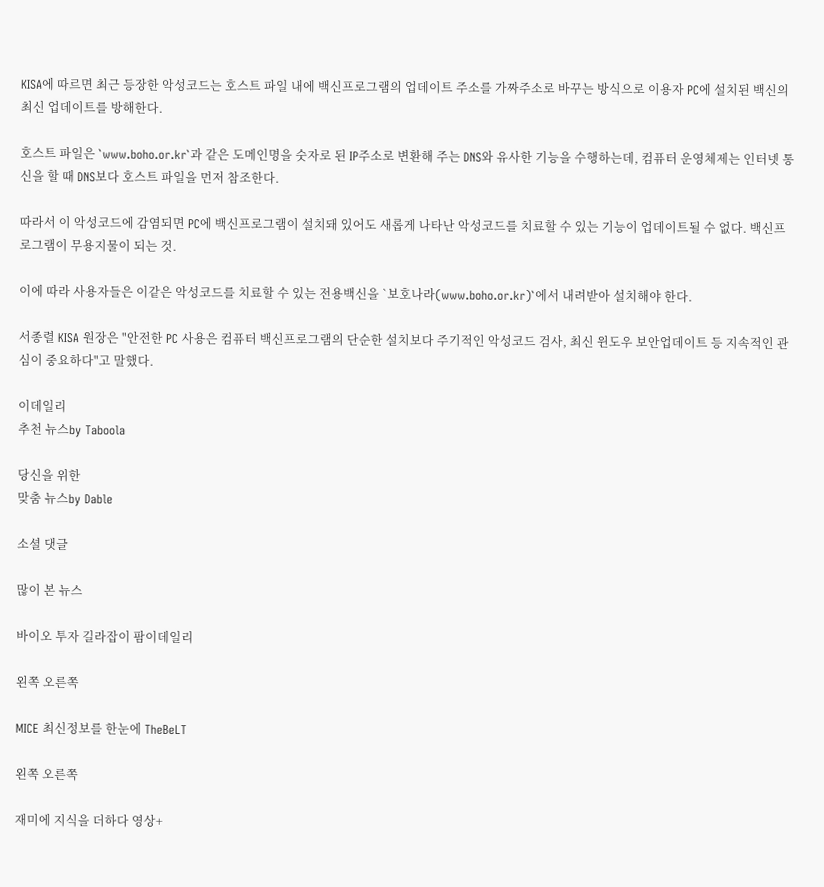KISA에 따르면 최근 등장한 악성코드는 호스트 파일 내에 백신프로그램의 업데이트 주소를 가짜주소로 바꾸는 방식으로 이용자 PC에 설치된 백신의 최신 업데이트를 방해한다.

호스트 파일은 `www.boho.or.kr`과 같은 도메인명을 숫자로 된 IP주소로 변환해 주는 DNS와 유사한 기능을 수행하는데, 컴퓨터 운영체제는 인터넷 통신을 할 때 DNS보다 호스트 파일을 먼저 참조한다.

따라서 이 악성코드에 감염되면 PC에 백신프로그램이 설치돼 있어도 새롭게 나타난 악성코드를 치료할 수 있는 기능이 업데이트될 수 없다. 백신프로그램이 무용지물이 되는 것.

이에 따라 사용자들은 이같은 악성코드를 치료할 수 있는 전용백신을 `보호나라(www.boho.or.kr)`에서 내려받아 설치해야 한다.

서종렬 KISA 원장은 "안전한 PC 사용은 컴퓨터 백신프로그램의 단순한 설치보다 주기적인 악성코드 검사, 최신 윈도우 보안업데이트 등 지속적인 관심이 중요하다"고 말했다.

이데일리
추천 뉴스by Taboola

당신을 위한
맞춤 뉴스by Dable

소셜 댓글

많이 본 뉴스

바이오 투자 길라잡이 팜이데일리

왼쪽 오른쪽

MICE 최신정보를 한눈에 TheBeLT

왼쪽 오른쪽

재미에 지식을 더하다 영상+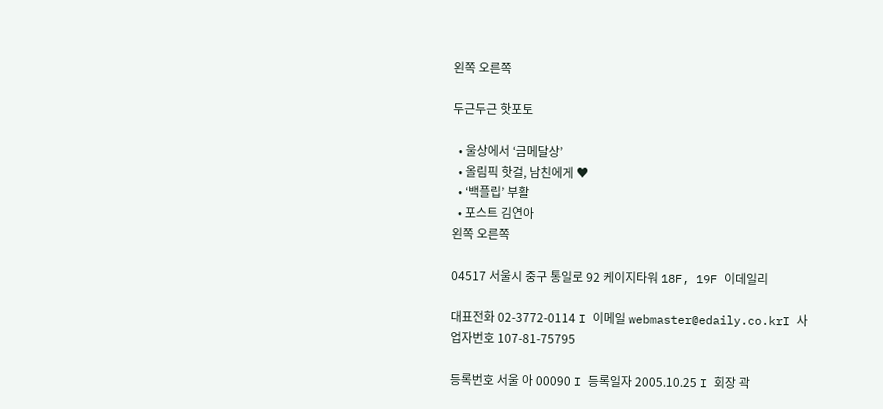왼쪽 오른쪽

두근두근 핫포토

  • 울상에서 ‘금메달상’
  • 올림픽 핫걸, 남친에게 ♥
  • ‘백플립’ 부활
  • 포스트 김연아
왼쪽 오른쪽

04517 서울시 중구 통일로 92 케이지타워 18F, 19F 이데일리

대표전화 02-3772-0114 I 이메일 webmaster@edaily.co.krI 사업자번호 107-81-75795

등록번호 서울 아 00090 I 등록일자 2005.10.25 I 회장 곽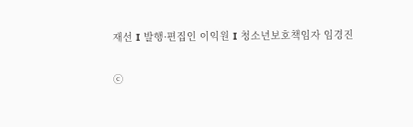재선 I 발행·편집인 이익원 I 청소년보호책임자 임경진

ⓒ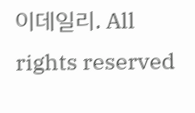이데일리. All rights reserved